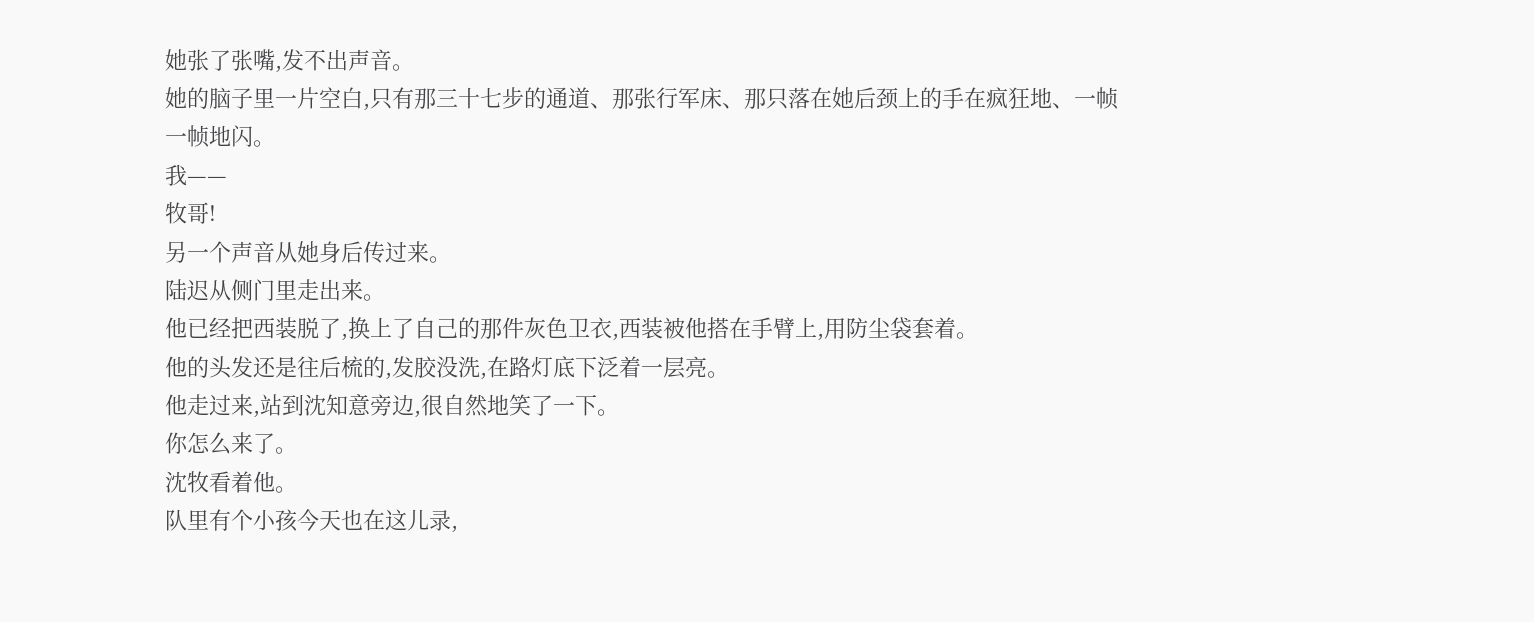她张了张嘴,发不出声音。
她的脑子里一片空白,只有那三十七步的通道、那张行军床、那只落在她后颈上的手在疯狂地、一帧一帧地闪。
我——
牧哥!
另一个声音从她身后传过来。
陆迟从侧门里走出来。
他已经把西装脱了,换上了自己的那件灰色卫衣,西装被他搭在手臂上,用防尘袋套着。
他的头发还是往后梳的,发胶没洗,在路灯底下泛着一层亮。
他走过来,站到沈知意旁边,很自然地笑了一下。
你怎么来了。
沈牧看着他。
队里有个小孩今天也在这儿录,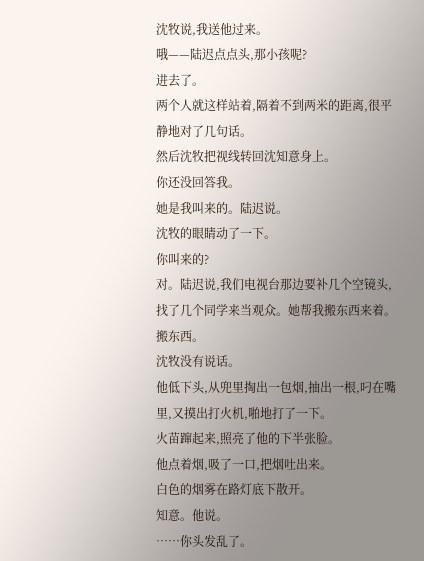沈牧说,我送他过来。
哦——陆迟点点头,那小孩呢?
进去了。
两个人就这样站着,隔着不到两米的距离,很平静地对了几句话。
然后沈牧把视线转回沈知意身上。
你还没回答我。
她是我叫来的。陆迟说。
沈牧的眼睛动了一下。
你叫来的?
对。陆迟说,我们电视台那边要补几个空镜头,找了几个同学来当观众。她帮我搬东西来着。
搬东西。
沈牧没有说话。
他低下头,从兜里掏出一包烟,抽出一根,叼在嘴里,又摸出打火机,啪地打了一下。
火苗蹿起来,照亮了他的下半张脸。
他点着烟,吸了一口,把烟吐出来。
白色的烟雾在路灯底下散开。
知意。他说。
……你头发乱了。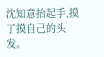沈知意抬起手,摸了摸自己的头发。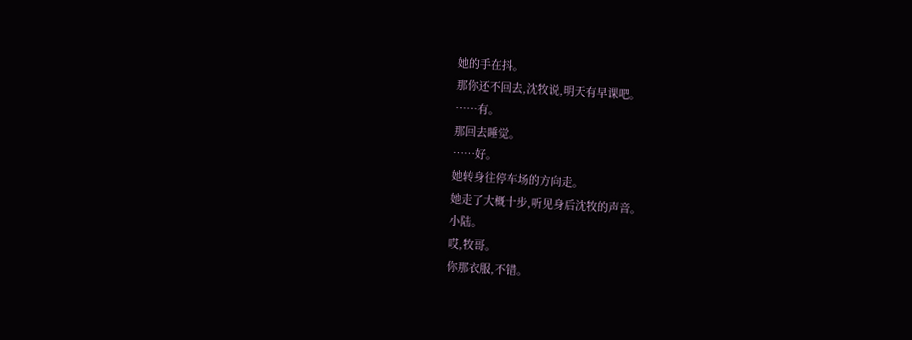她的手在抖。
那你还不回去,沈牧说,明天有早课吧。
……有。
那回去睡觉。
……好。
她转身往停车场的方向走。
她走了大概十步,听见身后沈牧的声音。
小陆。
哎,牧哥。
你那衣服,不错。